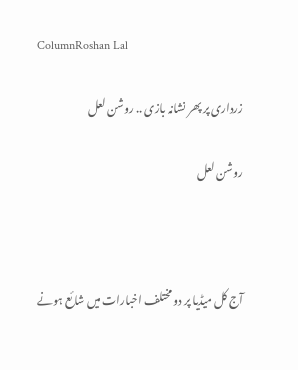ColumnRoshan Lal

زرداری پر پھر نشانہ بازی .. روشن لعل

روشن لعل



آج کل میڈیا پر دو مختلف اخبارات میں شائع ہونے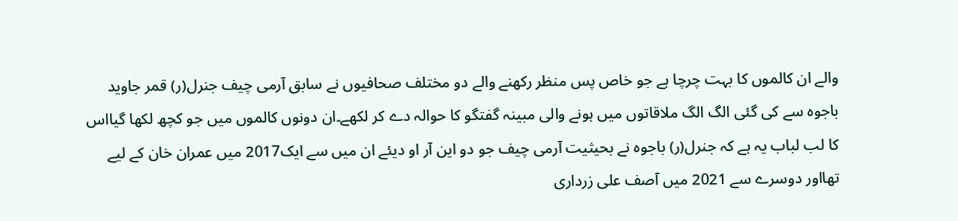والے ان کالموں کا بہت چرچا ہے جو خاص پس منظر رکھنے والے دو مختلف صحافیوں نے سابق آرمی چیف جنرل(ر) قمر جاوید باجوہ سے کی گئی الگ الگ ملاقاتوں میں ہونے والی مبینہ گفتگو کا حوالہ دے کر لکھے۔ان دونوں کالموں میں جو کچھ لکھا گیااس کا لب لباب یہ ہے کہ جنرل(ر) باجوہ نے بحیثیت آرمی چیف جو دو این آر او دیئے ان میں سے ایک2017 میں عمران خان کے لیے تھااور دوسرے سے 2021 میں آصف علی زرداری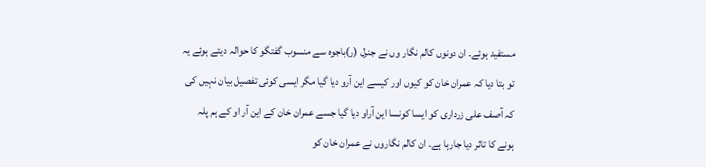مستفید ہوئے۔ ان دونوں کالم نگار وں نے جنرل (ر)باجوہ سے منسوب گفتگو کا حوالہ دیتے ہوئے یہ تو بتا دیا کہ عمران خان کو کیوں اور کیسے این آرو دیا گیا مگر ایسی کوئی تفصیل بیان نہیں کی کہ آصف علی زرداری کو ایسا کونسا این آراو دیا گیا جسے عمران خان کے این آر او کے ہم پلہ ہونے کا تاثر دیا جارہا ہے۔ ان کالم نگاروں نے عمران خان کو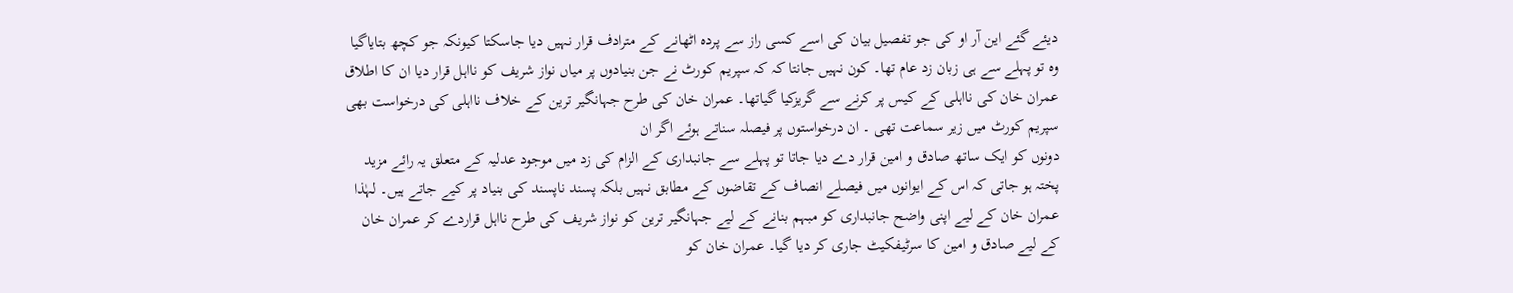دیئے گئے این آر او کی جو تفصیل بیان کی اسے کسی راز سے پردہ اٹھانے کے مترادف قرار نہیں دیا جاسکتا کیونکہ جو کچھ بتایاگیا وہ تو پہلے سے ہی زبان زد عام تھا۔ کون نہیں جانتا کہ کہ سپریم کورٹ نے جن بنیادوں پر میاں نواز شریف کو نااہل قرار دیا ان کا اطلاق عمران خان کی نااہلی کے کیس پر کرنے سے گریزکیا گیاتھا۔ عمران خان کی طرح جہانگیر ترین کے خلاف نااہلی کی درخواست بھی سپریم کورٹ میں زیر سماعت تھی ۔ ان درخواستوں پر فیصلہ سناتے ہوئے اگر ان
دونوں کو ایک ساتھ صادق و امین قرار دے دیا جاتا تو پہلے سے جانبداری کے الزام کی زد میں موجود عدلیہ کے متعلق یہ رائے مزید پختہ ہو جاتی کہ اس کے ایوانوں میں فیصلے انصاف کے تقاضوں کے مطابق نہیں بلکہ پسند ناپسند کی بنیاد پر کیے جاتے ہیں۔ لہٰذا عمران خان کے لیے اپنی واضح جانبداری کو مبہم بنانے کے لیے جہانگیر ترین کو نواز شریف کی طرح نااہل قراردے کر عمران خان کے لیے صادق و امین کا سرٹیفکیٹ جاری کر دیا گیا۔ عمران خان کو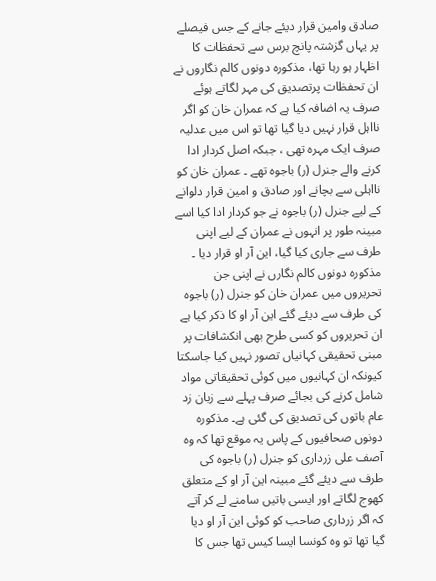صادق وامین قرار دیئے جانے کے جس فیصلے پر یہاں گزشتہ پانچ برس سے تحفظات کا اظہار ہو رہا تھا، مذکورہ دونوں کالم نگاروں نے ان تحفظات پرتصدیق کی مہر لگاتے ہوئے صرف یہ اضافہ کیا ہے کہ عمران خان کو اگر نااہل قرار نہیں دیا گیا تھا تو اس میں عدلیہ صرف ایک مہرہ تھی ، جبکہ اصل کردار ادا کرنے والے جنرل (ر) باجوہ تھے ۔ عمران خان کو نااہلی سے بچانے اور صادق و امین قرار دلوانے کے لیے جنرل (ر) باجوہ نے جو کردار ادا کیا اسے مبینہ طور پر انہوں نے عمران کے لیے اپنی طرف سے جاری کیا گیا، این آر او قرار دیا ۔
مذکورہ دونوں کالم نگارں نے اپنی جن تحریروں میں عمران خان کو جنرل (ر) باجوہ کی طرف سے دیئے گئے این آر او کا ذکر کیا ہے ان تحریروں کو کسی طرح بھی انکشافات پر مبنی تحقیقی کہانیاں تصور نہیں کیا جاسکتا کیونکہ ان کہانیوں میں کوئی تحقیقاتی مواد شامل کرنے کی بجائے صرف پہلے سے زبان زد عام باتوں کی تصدیق کی گئی ہے۔ مذکورہ دونوں صحافیوں کے پاس یہ موقع تھا کہ وہ آصف علی زرداری کو جنرل (ر) باجوہ کی طرف سے دیئے گئے مبینہ این آر او کے متعلق کھوج لگاتے اور ایسی باتیں سامنے لے کر آتے کہ اگر زرداری صاحب کو کوئی این آر او دیا گیا تھا تو وہ کونسا ایسا کیس تھا جس کا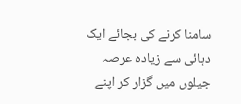سامنا کرنے کی بجائے ایک دہائی سے زیادہ عرصہ جیلوں میں گزار کر اپنے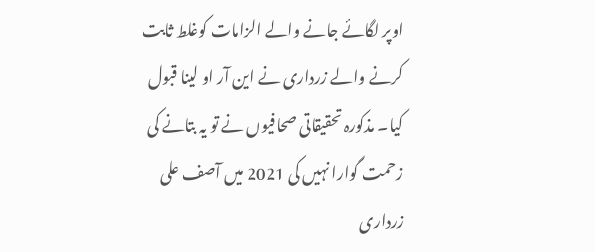اوپر لگائے جانے والے الزامات کوغلط ثابت کرنے والے زرداری نے این آر او لینا قبول کیا۔ مذکورہ تحقیقاتی صحافیوں نے تو یہ بتانے کی زحمت گوارا نہیں کی 2021 میں آصف علی زرداری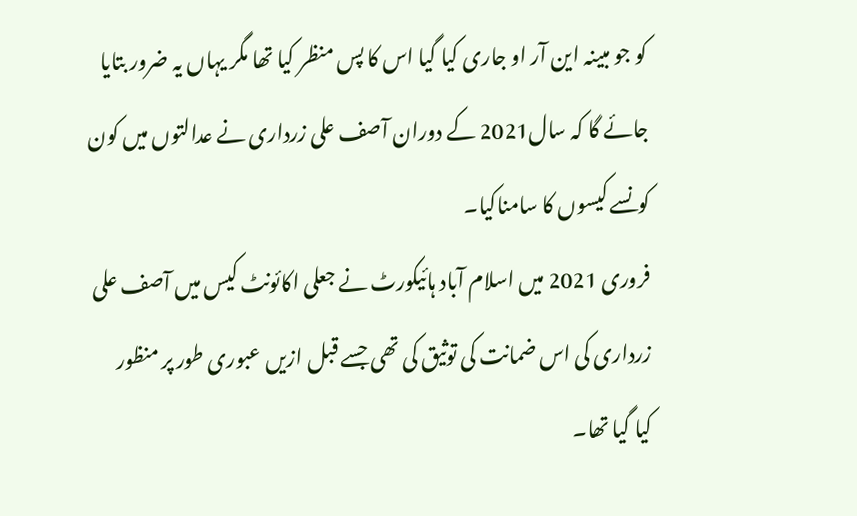کو جو مبینہ این آر او جاری کیا گیا اس کا پس منظر کیا تھا مگر یہاں یہ ضرور بتایا جائے گا کہ سال2021 کے دوران آصف علی زرداری نے عدالتوں میں کون کونسے کیسوں کا سامناکیا۔
فروری 2021 میں اسلام آباد ہائیکورٹ نے جعلی اکائونٹ کیس میں آصف علی زرداری کی اس ضمانت کی توثیق کی تھی جسے قبل ازیں عبوری طور پر منظور کیا گیا تھا۔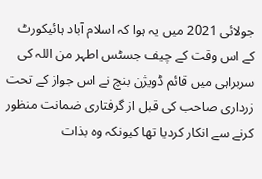جولائی 2021 میں یہ ہوا کہ اسلام آباد ہائیکورٹ کے اس وقت کے چیف جسٹس اطہر من اللہ کی سربراہی میں قائم ڈویژن بنچ نے اس جواز کے تحت زرداری صاحب کی قبل از گرفتاری ضمانت منظور کرنے سے انکار کردیا تھا کیونکہ وہ بذات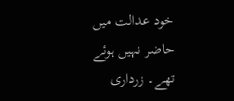خود عدالت میں حاضر نہیں ہوئے تھے۔ زرداری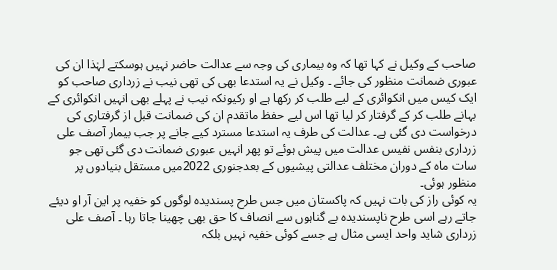صاحب کے وکیل نے کہا تھا کہ وہ بیماری کی وجہ سے عدالت حاضر نہیں ہوسکتے لہٰذا ان کی عبوری ضمانت منظور کی جائے ۔ وکیل نے یہ استدعا بھی کی تھی نیب نے زرداری صاحب کو ایک کیس میں انکوائری کے لیے طلب کر رکھا ہے او رکیونکہ نیب نے پہلے بھی انہیں انکوائری کے بہانے طلب کر کے گرفتار کر لیا تھا اس لیے حفظ ماتقدم ان کی ضمانت قبل از گرفتاری کی درخواست دی گئی ہے۔ عدالت کی طرف یہ استدعا مسترد کیے جانے پر جب بیمار آصف علی زرداری بنفس نفیس عدالت میں پیش ہوئے تو پھر انہیں عبوری ضمانت دی گئی تھی جو سات ماہ کے دوران مختلف عدالتی پیشیوں کے بعدجنوری 2022میں مستقل بنیادوں پر منظور ہوئی۔
یہ کوئی راز کی بات نہیں کہ پاکستان میں جس طرح پسندیدہ لوگوں کو خفیہ پر این آر او دیئے جاتے رہے اسی طرح ناپسندیدہ بے گناہوں سے انصاف کا حق بھی چھینا جاتا رہا ۔ آصف علی زرداری شاید واحد ایسی مثال ہے جسے کوئی خفیہ نہیں بلکہ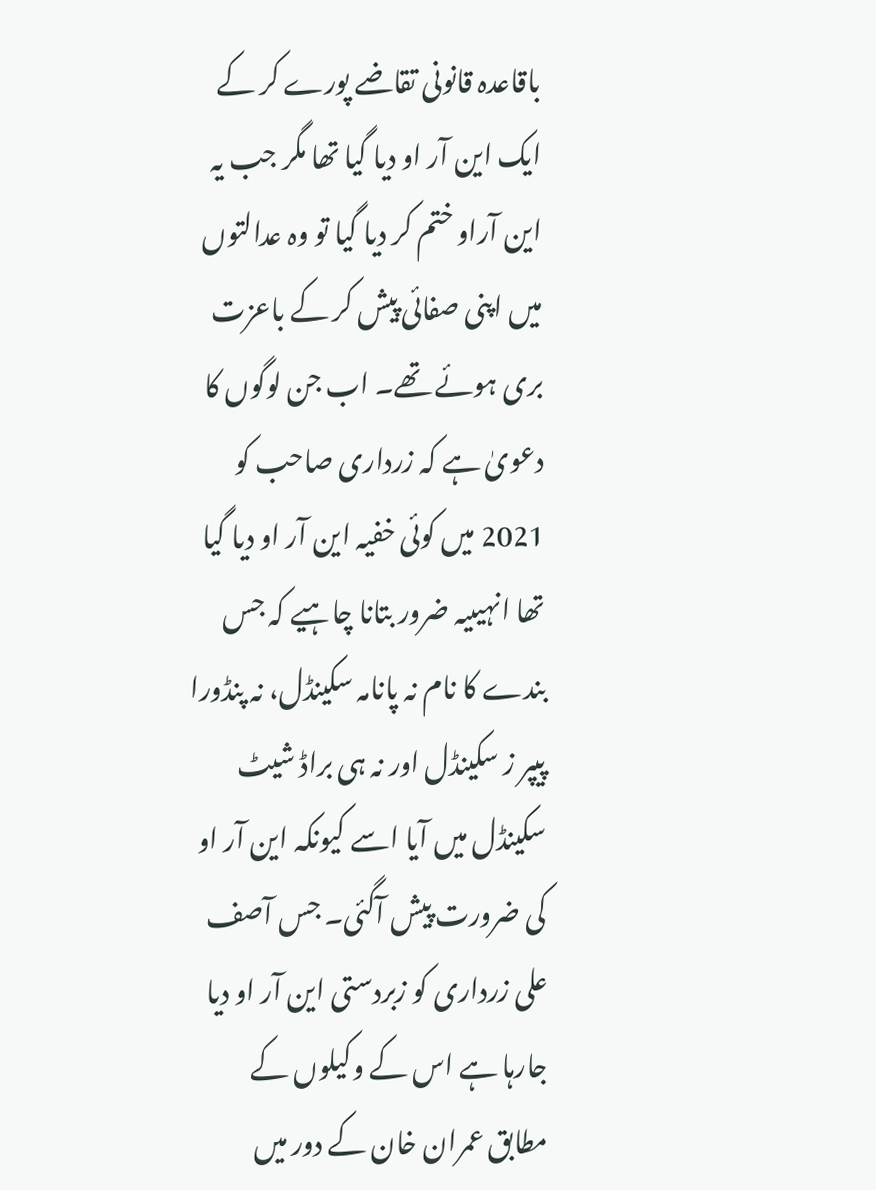باقاعدہ قانونی تقاضے پورے کر کے ایک این آر او دیا گیا تھا مگر جب یہ این آراو ختم کر دیا گیا تو وہ عدالتوں میں اپنی صفائی پیش کر کے باعزت بری ہوئے تھے۔ اب جن لوگوں کا دعویٰ ہے کہ زرداری صاحب کو 2021 میں کوئی خفیہ این آر او دیا گیا تھا انہیںیہ ضرور بتانا چاہیے کہ جس بندے کا نام نہ پانامہ سکینڈل، نہ پنڈورا پیپر ز سکینڈل اور نہ ہی براڈ شیٹ سکینڈل میں آیا اسے کیونکہ این آر او کی ضرورت پیش آگئی۔ جس آصف علی زرداری کو زبردستی این آر او دیا جارہا ہے اس کے وکیلوں کے مطابق عمران خان کے دور میں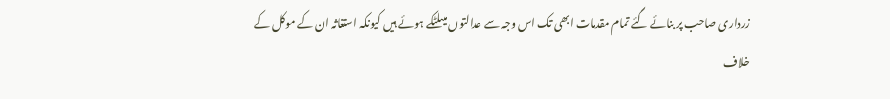زرداری صاحب پر بنائے گئے تمام مقدمات ابھی تک اس وجہ سے عدالتوں میںلٹکے ہوئے ہیں کیونکہ استغاثہ ان کے موکل کے خلاف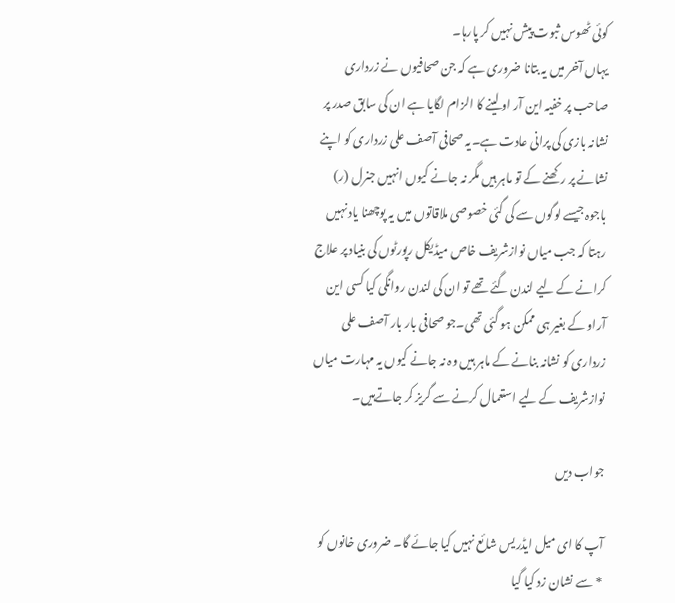کوئی ٹھوس ثبوت پیش نہیں کر پارہا۔
یہاں آخر میں یہ بتانا ضروری ہے کہ جن صحافیوں نے زرداری صاحب پر خفیہ این آر او لینے کا الزام لگایا ہے ان کی سابق صدر پر نشانہ بازی کی پرانی عادت ہے۔یہ صحافی آصف علی زرداری کو اپنے نشانے پر رکھنے کے تو ماہر ہیں مگر نہ جانے کیوں انہیں جنرل (ر) باجوہ جیسے لوگوں سے کی گئی خصوصی ملاقاتوں میں یہ پوچھنا یاد نہیں رہتا کہ جب میاں نوازشریف خاص میڈیکل رپورٹوں کی بنیاد پر علاج کرانے کے لیے لندن گئے تھے تو ان کی لندن روانگی کیا کسی این آراو کے بغیر ہی ممکن ہو گئی تھی۔جو صحافی بار بار آصف علی زرداری کو نشانہ بنانے کے ماہر ہیں وہ نہ جانے کیوں یہ مہارت میاں نوازشریف کے لیے استعمال کرنے سے گریز کر جاتےہیں۔

جواب دیں

آپ کا ای میل ایڈریس شائع نہیں کیا جائے گا۔ ضروری خانوں کو * سے نشان زد کیا گیا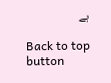ہے

Back to top button